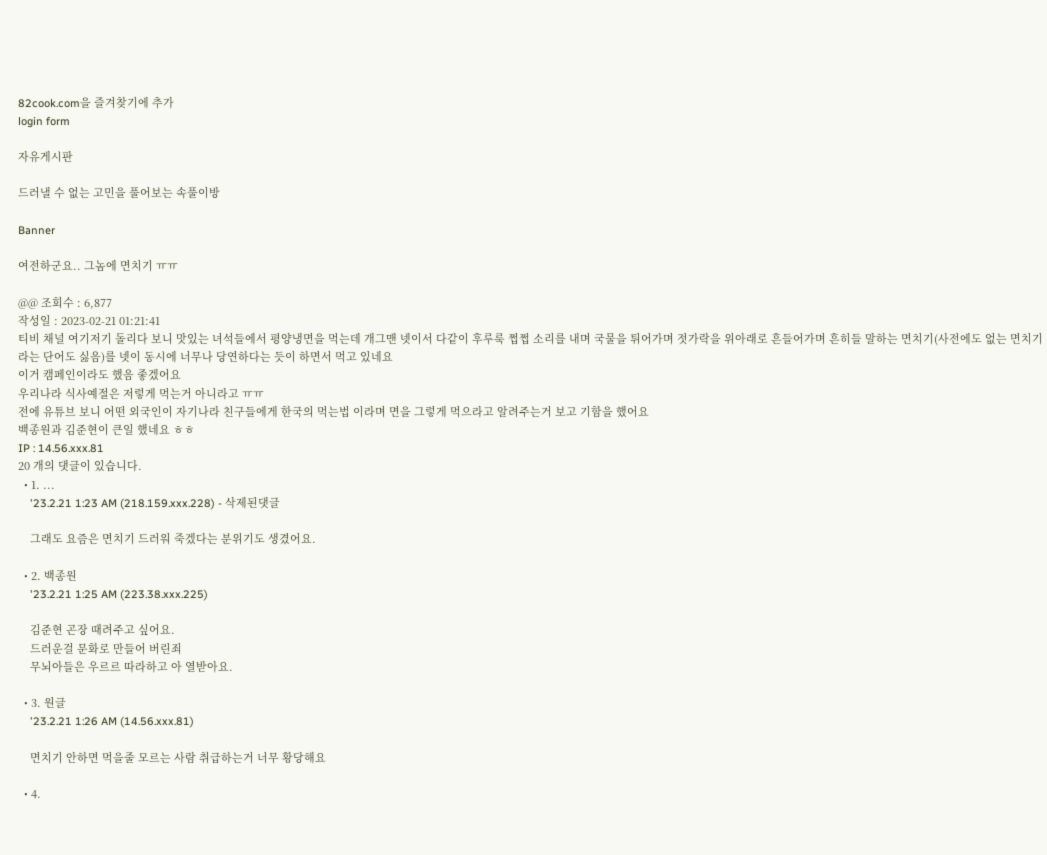82cook.com을 즐겨찾기에 추가
login form

자유게시판

드러낼 수 없는 고민을 풀어보는 속풀이방

Banner

여전하군요.. 그놈에 면치기 ㅠㅠ

@@ 조회수 : 6,877
작성일 : 2023-02-21 01:21:41
티비 채널 여기저기 돌리다 보니 맛있는 녀석들에서 평양냉면을 먹는데 개그맨 넷이서 다같이 후루룩 쩝쩝 소리를 내며 국물을 튀어가며 젓가락을 위아래로 흔들어가며 흔히들 말하는 면치기(사전에도 없는 면치기 라는 단어도 싫음)를 넷이 동시에 너무나 당연하다는 듯이 하면서 먹고 있네요
이거 캠페인이라도 했음 좋겠어요
우리나라 식사예절은 저렇게 먹는거 아니라고 ㅠㅠ
전에 유튜브 보니 어떤 외국인이 자기나라 친구들에게 한국의 먹는법 이라며 면을 그렇게 먹으라고 알려주는거 보고 기함을 했어요
백종원과 김준현이 큰일 했네요 ㅎㅎ
IP : 14.56.xxx.81
20 개의 댓글이 있습니다.
  • 1. ...
    '23.2.21 1:23 AM (218.159.xxx.228) - 삭제된댓글

    그래도 요즘은 면치기 드러워 죽겠다는 분위기도 생겼어요.

  • 2. 백종원
    '23.2.21 1:25 AM (223.38.xxx.225)

    김준현 곤장 때려주고 싶어요.
    드러운걸 문화로 만들어 버린죄
    무뇌아들은 우르르 따라하고 아 열받아요.

  • 3. 원글
    '23.2.21 1:26 AM (14.56.xxx.81)

    면치기 안하면 먹을줄 모르는 사람 취급하는거 너무 황당해요

  • 4.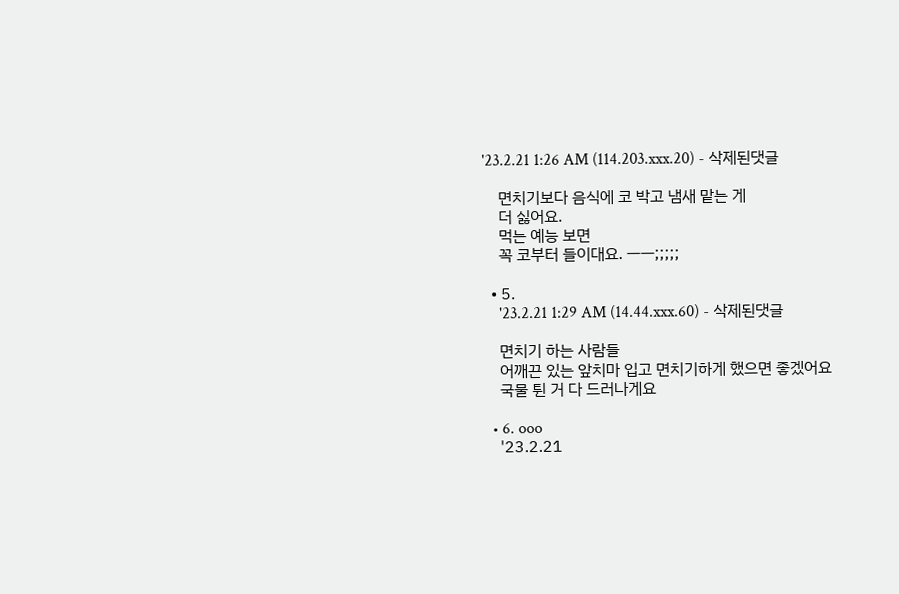'23.2.21 1:26 AM (114.203.xxx.20) - 삭제된댓글

    면치기보다 음식에 코 박고 냄새 맡는 게
    더 싫어요.
    먹는 예능 보면
    꼭 코부터 들이대요. ㅡㅡ;;;;;

  • 5.
    '23.2.21 1:29 AM (14.44.xxx.60) - 삭제된댓글

    면치기 하는 사람들
    어깨끈 있는 앞치마 입고 면치기하게 했으면 좋겠어요
    국물 튄 거 다 드러나게요

  • 6. ooo
    '23.2.21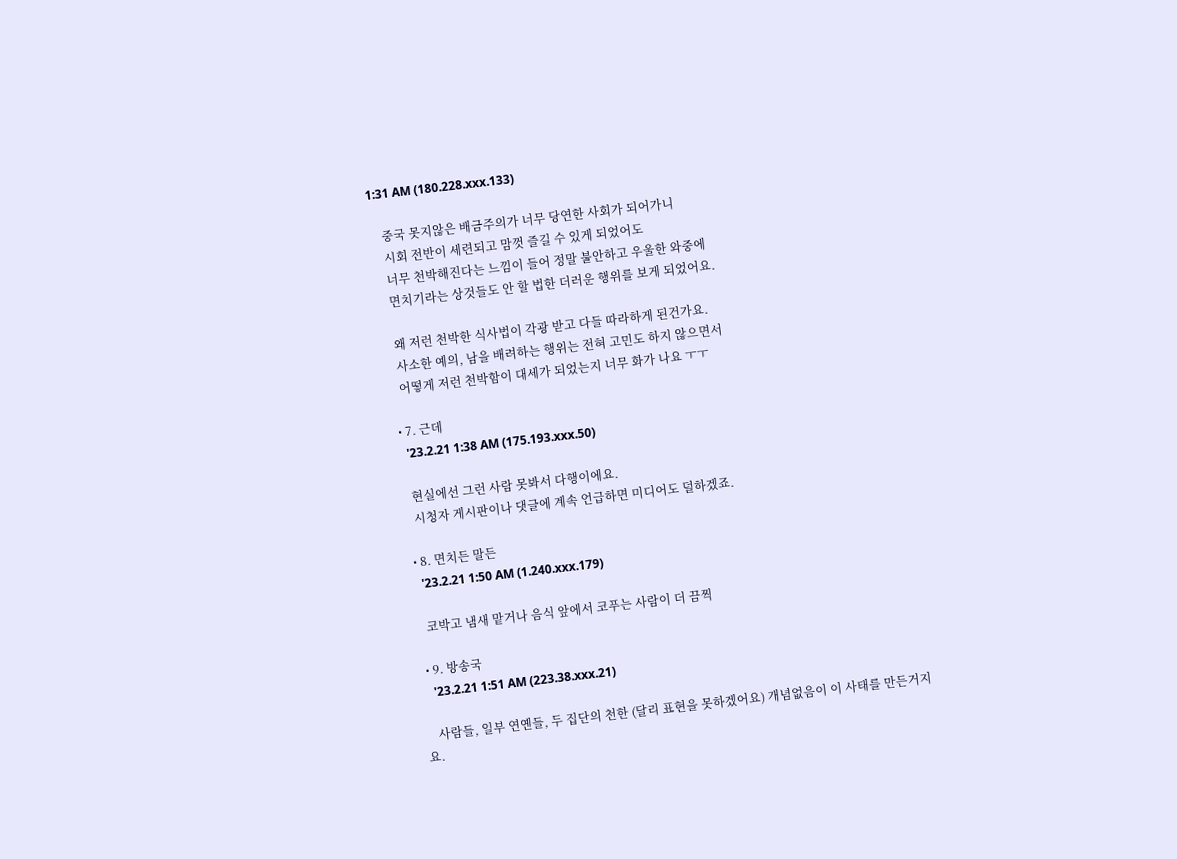1:31 AM (180.228.xxx.133)

    중국 못지않은 배금주의가 너무 당연한 사회가 되어가니
    시회 전반이 세련되고 맘껏 즐길 수 있게 되었어도
    너무 천박해진다는 느낌이 들어 정말 불안하고 우울한 와중에
    면치기라는 상것들도 안 할 법한 더러운 행위를 보게 되었어요.

    왜 저런 천박한 식사법이 각광 받고 다들 따라하게 된건가요.
    사소한 예의, 남을 배려하는 행위는 전혀 고민도 하지 않으면서
    어떻게 저런 천박함이 대세가 되었는지 너무 화가 나요 ㅜㅜ

  • 7. 근데
    '23.2.21 1:38 AM (175.193.xxx.50)

    현실에선 그런 사람 못봐서 다행이에요.
    시청자 게시판이나 댓글에 계속 언급하면 미디어도 덜하겠죠.

  • 8. 면치든 말든
    '23.2.21 1:50 AM (1.240.xxx.179)

    코박고 냄새 맡거나 음식 앞에서 코푸는 사람이 더 끔찍

  • 9. 방송국
    '23.2.21 1:51 AM (223.38.xxx.21)

    사람들, 일부 연옌들, 두 집단의 천한 (달리 표현을 못하겠어요) 개념없음이 이 사태를 만든거지요.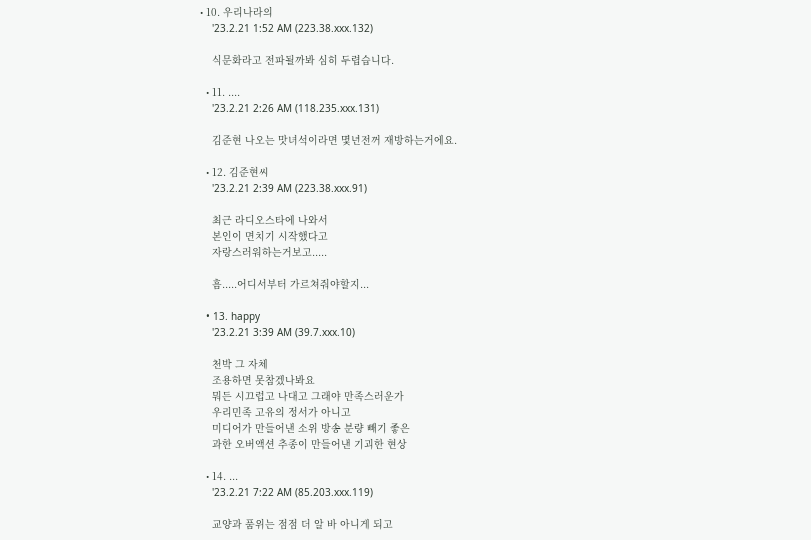• 10. 우리나라의
    '23.2.21 1:52 AM (223.38.xxx.132)

    식문화라고 전파될까봐 심히 두렵습니다.

  • 11. ....
    '23.2.21 2:26 AM (118.235.xxx.131)

    김준현 나오는 맛녀석이라면 몇년전꺼 재방하는거에요.

  • 12. 김준현씨
    '23.2.21 2:39 AM (223.38.xxx.91)

    최근 라디오스타에 나와서
    본인이 면치기 시작했다고
    자랑스러워하는거보고.....

    흠.....어디서부터 가르쳐줘야할지...

  • 13. happy
    '23.2.21 3:39 AM (39.7.xxx.10)

    천박 그 자체
    조용하면 못참겠나봐요
    뭐든 시끄럽고 나대고 그래야 만족스러운가
    우리민족 고유의 정서가 아니고
    미디어가 만들어낸 소위 방송 분량 빼기 좋은
    과한 오버액션 추종이 만들어낸 기괴한 현상

  • 14. ...
    '23.2.21 7:22 AM (85.203.xxx.119)

    교양과 품위는 점점 더 알 바 아니게 되고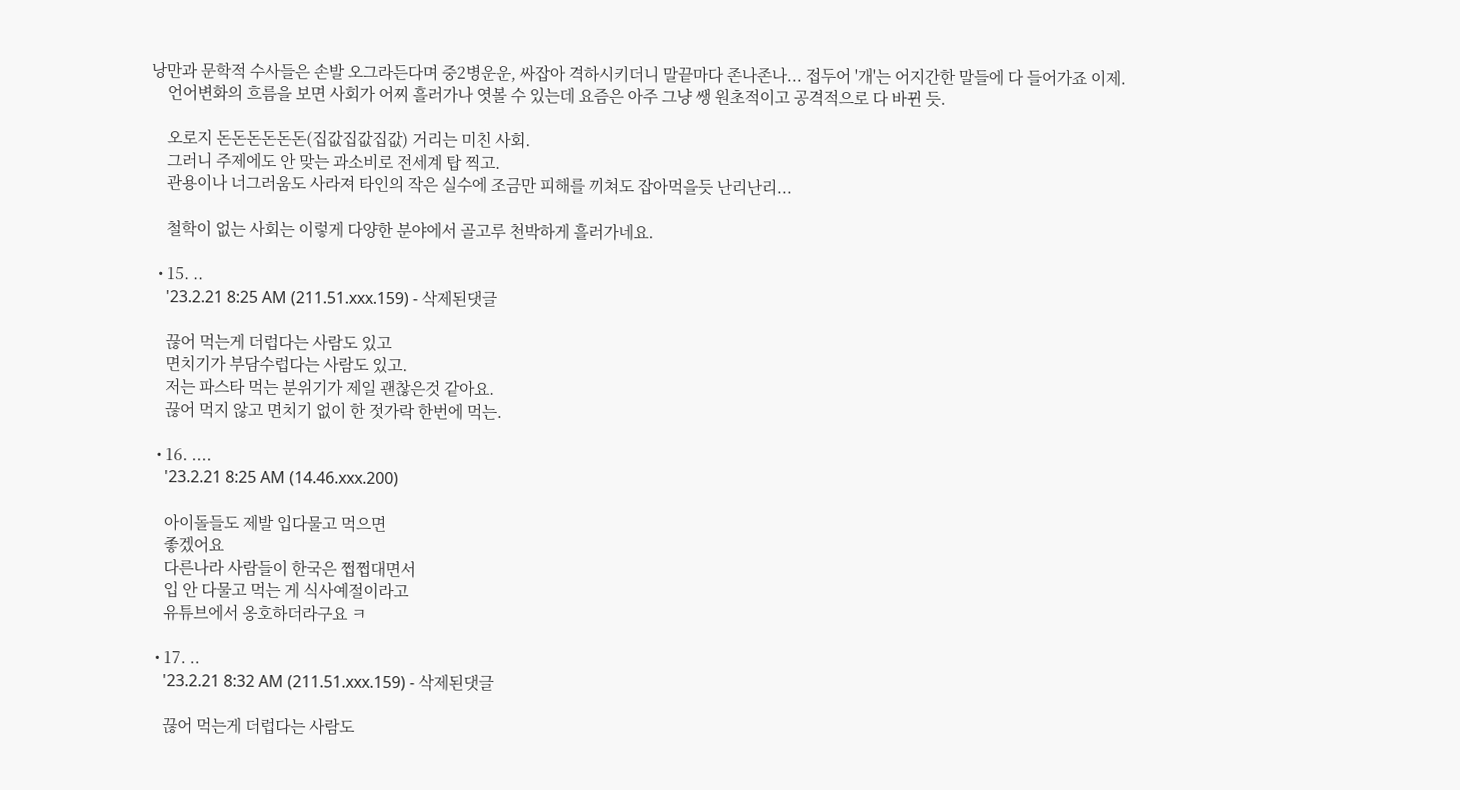낭만과 문학적 수사들은 손발 오그라든다며 중2병운운, 싸잡아 격하시키더니 말끝마다 존나존나... 접두어 '개'는 어지간한 말들에 다 들어가죠 이제.
    언어변화의 흐름을 보면 사회가 어찌 흘러가나 엿볼 수 있는데 요즘은 아주 그냥 쌩 원초적이고 공격적으로 다 바뀐 듯.

    오로지 돈돈돈돈돈돈(집값집값집값) 거리는 미친 사회.
    그러니 주제에도 안 맞는 과소비로 전세계 탑 찍고.
    관용이나 너그러움도 사라져 타인의 작은 실수에 조금만 피해를 끼쳐도 잡아먹을듯 난리난리...

    철학이 없는 사회는 이렇게 다양한 분야에서 골고루 천박하게 흘러가네요.

  • 15. ..
    '23.2.21 8:25 AM (211.51.xxx.159) - 삭제된댓글

    끊어 먹는게 더럽다는 사람도 있고
    면치기가 부담수럽다는 사람도 있고.
    저는 파스타 먹는 분위기가 제일 괜찮은것 같아요.
    끊어 먹지 않고 면치기 없이 한 젓가락 한번에 먹는.

  • 16. ....
    '23.2.21 8:25 AM (14.46.xxx.200)

    아이돌들도 제발 입다물고 먹으면
    좋겠어요
    다른나라 사람들이 한국은 쩝쩝대면서
    입 안 다물고 먹는 게 식사예절이라고
    유튜브에서 옹호하더라구요 ㅋ

  • 17. ..
    '23.2.21 8:32 AM (211.51.xxx.159) - 삭제된댓글

    끊어 먹는게 더럽다는 사람도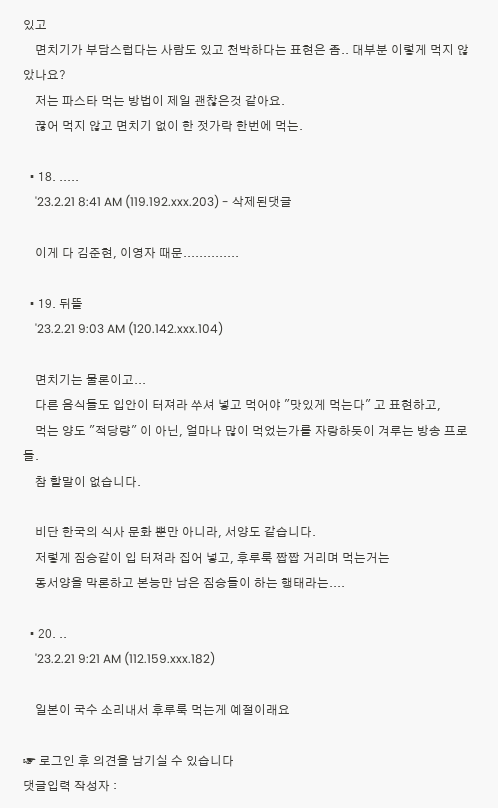있고
    면치기가 부담스럽다는 사람도 있고 천박하다는 표현은 좀.. 대부분 이렇게 먹지 않았나요?
    저는 파스타 먹는 방법이 제일 괜찮은것 같아요.
    끊어 먹지 않고 면치기 없이 한 젓가락 한번에 먹는.

  • 18. .....
    '23.2.21 8:41 AM (119.192.xxx.203) - 삭제된댓글

    이게 다 김준현, 이영자 때문..............

  • 19. 뒤뜰
    '23.2.21 9:03 AM (120.142.xxx.104)

    면치기는 물론이고...
    다른 음식들도 입안이 터져라 쑤셔 넣고 먹어야 "맛있게 먹는다" 고 표현하고,
    먹는 양도 "적당량" 이 아닌, 얼마나 많이 먹었는가를 자랑하듯이 겨루는 방송 프로들.
    참 할말이 없습니다.

    비단 한국의 식사 문화 뿐만 아니라, 서양도 같습니다.
    저렇게 짐승같이 입 터져라 집어 넣고, 후루룩 짭짭 거리며 먹는거는
    동서양을 막론하고 본능만 남은 짐승들이 하는 행태라는....

  • 20. ..
    '23.2.21 9:21 AM (112.159.xxx.182)

    일본이 국수 소리내서 후루룩 먹는게 예절이래요

☞ 로그인 후 의견을 남기실 수 있습니다
댓글입력 작성자 :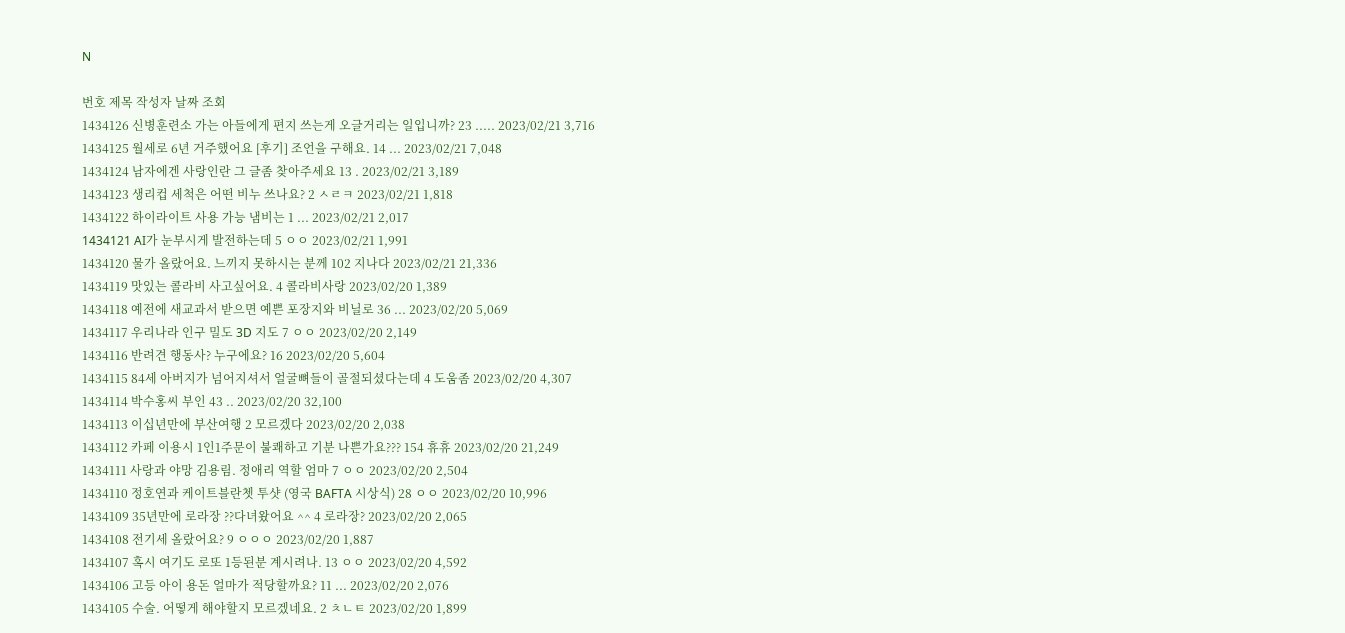N

번호 제목 작성자 날짜 조회
1434126 신병훈련소 가는 아들에게 편지 쓰는게 오글거리는 일입니까? 23 ..... 2023/02/21 3,716
1434125 월세로 6년 거주했어요 [후기] 조언을 구해요. 14 ... 2023/02/21 7,048
1434124 남자에겐 사랑인란 그 글좀 찾아주세요 13 . 2023/02/21 3,189
1434123 생리컵 세척은 어떤 비누 쓰나요? 2 ㅅㄹㅋ 2023/02/21 1,818
1434122 하이라이트 사용 가능 냄비는 1 ... 2023/02/21 2,017
1434121 AI가 눈부시게 발전하는데 5 ㅇㅇ 2023/02/21 1,991
1434120 물가 올랐어요. 느끼지 못하시는 분께 102 지나다 2023/02/21 21,336
1434119 맛있는 콜라비 사고싶어요. 4 콜라비사랑 2023/02/20 1,389
1434118 예전에 새교과서 받으면 예쁜 포장지와 비닐로 36 ... 2023/02/20 5,069
1434117 우리나라 인구 밀도 3D 지도 7 ㅇㅇ 2023/02/20 2,149
1434116 반려견 행동사? 누구에요? 16 2023/02/20 5,604
1434115 84세 아버지가 넘어지셔서 얼굴뼈들이 골절되셨다는데 4 도움좀 2023/02/20 4,307
1434114 박수홍씨 부인 43 .. 2023/02/20 32,100
1434113 이십년만에 부산여행 2 모르겠다 2023/02/20 2,038
1434112 카페 이용시 1인1주문이 불쾌하고 기분 나쁜가요??? 154 휴휴 2023/02/20 21,249
1434111 사랑과 야망 김용림. 정애리 역할 엄마 7 ㅇㅇ 2023/02/20 2,504
1434110 정호연과 케이트블란쳇 투샷 (영국 BAFTA 시상식) 28 ㅇㅇ 2023/02/20 10,996
1434109 35년만에 로라장 ??다녀왔어요 ^^ 4 로라장? 2023/02/20 2,065
1434108 전기세 올랐어요? 9 ㅇㅇㅇ 2023/02/20 1,887
1434107 혹시 여기도 로또 1등된분 계시려나. 13 ㅇㅇ 2023/02/20 4,592
1434106 고등 아이 용돈 얼마가 적당할까요? 11 ... 2023/02/20 2,076
1434105 수술. 어떻게 해야할지 모르겠네요. 2 ㅊㄴㅌ 2023/02/20 1,899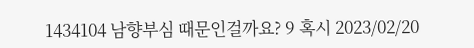1434104 남향부심 때문인걸까요? 9 혹시 2023/02/20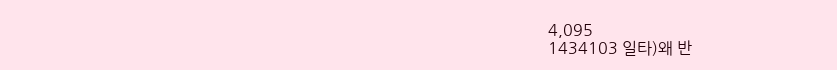4,095
1434103 일타)왜 반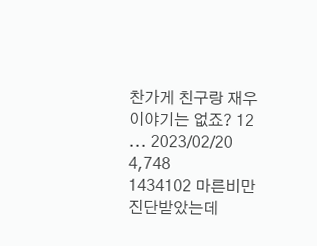찬가게 친구랑 재우 이야기는 없죠? 12 ... 2023/02/20 4,748
1434102 마른비만 진단받았는데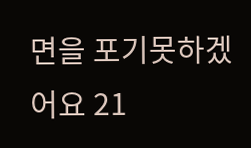면을 포기못하겠어요 21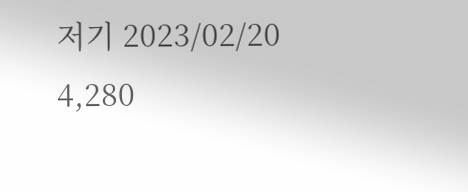저기 2023/02/20 4,280